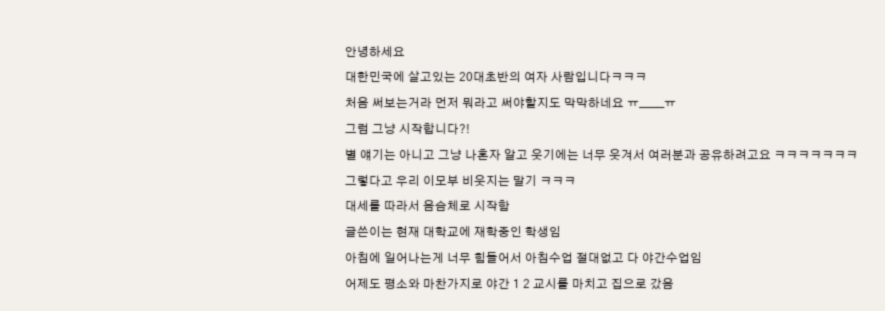안녕하세요
대한민국에 살고있는 20대초반의 여자 사람입니다ㅋㅋㅋ
처음 써보는거라 먼저 뭐라고 써야할지도 막막하네요 ㅠ_____ㅠ
그럼 그냥 시작합니다?!
별 얘기는 아니고 그냥 나혼자 알고 웃기에는 너무 웃겨서 여러분과 공유하려고요 ㅋㅋㅋㅋㅋㅋㅋ
그렇다고 우리 이모부 비웃지는 말기 ㅋㅋㅋ
대세를 따라서 음슴체로 시작함
글쓴이는 현재 대학교에 재학중인 학생임
아침에 일어나는게 너무 힘들어서 아침수업 절대없고 다 야간수업임
어제도 평소와 마찬가지로 야간 1 2 교시를 마치고 집으로 갔음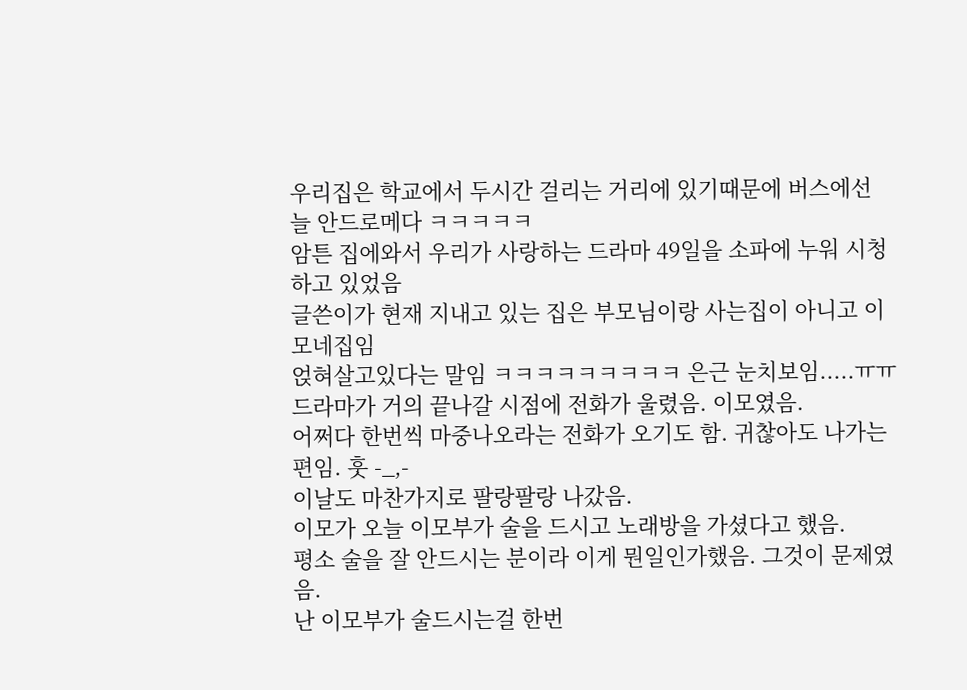우리집은 학교에서 두시간 걸리는 거리에 있기때문에 버스에선 늘 안드로메다 ㅋㅋㅋㅋㅋ
암튼 집에와서 우리가 사랑하는 드라마 49일을 소파에 누워 시청하고 있었음
글쓴이가 현재 지내고 있는 집은 부모님이랑 사는집이 아니고 이모네집임
얹혀살고있다는 말임 ㅋㅋㅋㅋㅋㅋㅋㅋㅋ 은근 눈치보임.....ㅠㅠ
드라마가 거의 끝나갈 시점에 전화가 울렸음. 이모였음.
어쩌다 한번씩 마중나오라는 전화가 오기도 함. 귀찮아도 나가는 편임. 훗 -_,-
이날도 마찬가지로 팔랑팔랑 나갔음.
이모가 오늘 이모부가 술을 드시고 노래방을 가셨다고 했음.
평소 술을 잘 안드시는 분이라 이게 뭔일인가했음. 그것이 문제였음.
난 이모부가 술드시는걸 한번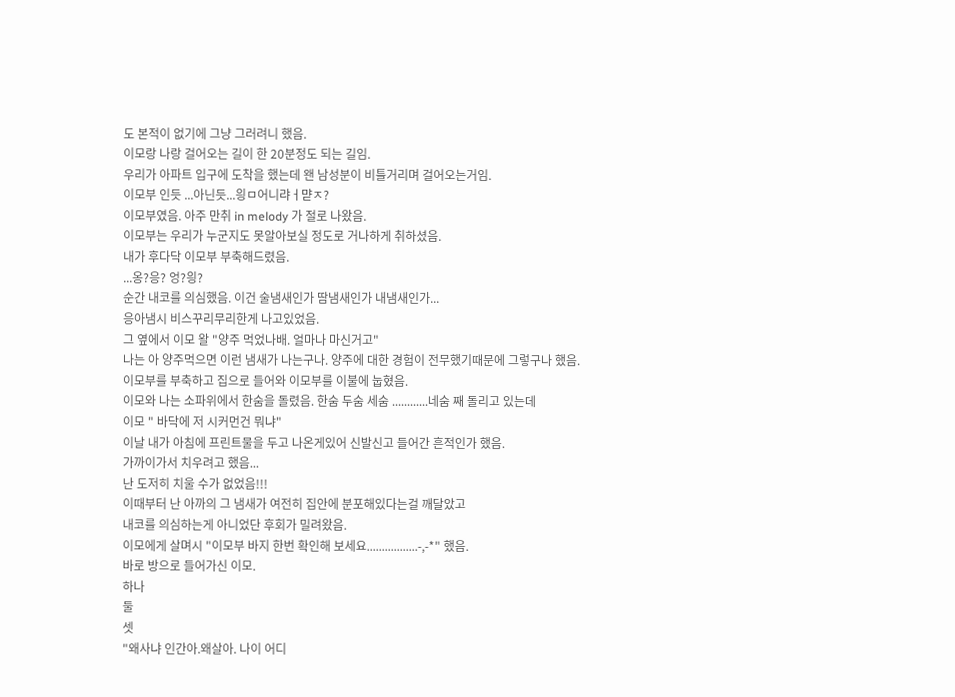도 본적이 없기에 그냥 그러려니 했음.
이모랑 나랑 걸어오는 길이 한 20분정도 되는 길임.
우리가 아파트 입구에 도착을 했는데 왠 남성분이 비틀거리며 걸어오는거임.
이모부 인듯 ...아닌듯...읭ㅁ어니랴ㅓ먇ㅈ?
이모부였음. 아주 만취 in melody 가 절로 나왔음.
이모부는 우리가 누군지도 못알아보실 정도로 거나하게 취하셨음.
내가 후다닥 이모부 부축해드렸음.
...옹?응? 엉?읭?
순간 내코를 의심했음. 이건 술냄새인가 땀냄새인가 내냄새인가...
응아냄시 비스꾸리무리한게 나고있었음.
그 옆에서 이모 왈 "양주 먹었나배. 얼마나 마신거고"
나는 아 양주먹으면 이런 냄새가 나는구나. 양주에 대한 경험이 전무했기때문에 그렇구나 했음.
이모부를 부축하고 집으로 들어와 이모부를 이불에 눕혔음.
이모와 나는 소파위에서 한숨을 돌렸음. 한숨 두숨 세숨 ............네숨 째 돌리고 있는데
이모 " 바닥에 저 시커먼건 뭐냐"
이날 내가 아침에 프린트물을 두고 나온게있어 신발신고 들어간 흔적인가 했음.
가까이가서 치우려고 했음...
난 도저히 치울 수가 없었음!!!
이때부터 난 아까의 그 냄새가 여전히 집안에 분포해있다는걸 깨달았고
내코를 의심하는게 아니었단 후회가 밀려왔음.
이모에게 살며시 "이모부 바지 한번 확인해 보세요.................-,-*" 했음.
바로 방으로 들어가신 이모.
하나
둘
셋
"왜사냐 인간아.왜살아. 나이 어디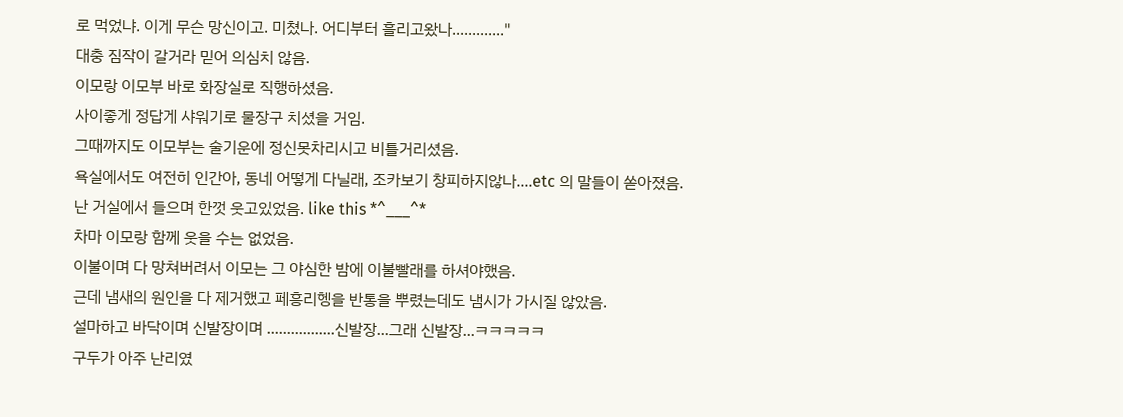로 먹었냐. 이게 무슨 망신이고. 미쳤나. 어디부터 흘리고왔나............."
대충 짐작이 갈거라 믿어 의심치 않음.
이모랑 이모부 바로 화장실로 직행하셨음.
사이좋게 정답게 샤워기로 물장구 치셨을 거임.
그때까지도 이모부는 술기운에 정신못차리시고 비틀거리셨음.
욕실에서도 여전히 인간아, 동네 어떻게 다닐래, 조카보기 창피하지않나....etc 의 말들이 쏟아졌음.
난 거실에서 들으며 한껏 웃고있었음. like this *^___^*
차마 이모랑 함께 웃을 수는 없었음.
이불이며 다 망쳐버려서 이모는 그 야심한 밤에 이불빨래를 하셔야했음.
근데 냄새의 원인을 다 제거했고 페흥리헹을 반통을 뿌렸는데도 냄시가 가시질 않았음.
설마하고 바닥이며 신발장이며 .................신발장...그래 신발장...ㅋㅋㅋㅋㅋ
구두가 아주 난리였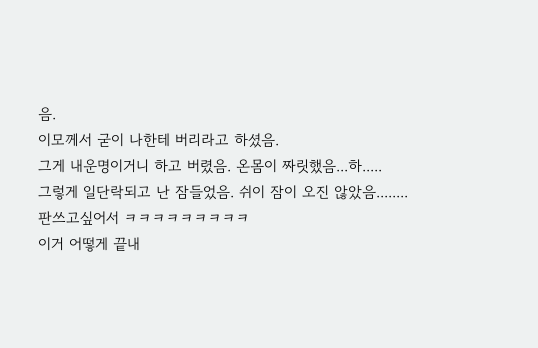음.
이모께서 굳이 나한테 버리라고 하셨음.
그게 내운명이거니 하고 버렸음. 온몸이 짜릿했음...하.....
그렇게 일단락되고 난 잠들었음. 쉬이 잠이 오진 않았음........
판쓰고싶어서 ㅋㅋㅋㅋㅋㅋㅋㅋㅋ
이거 어떻게 끝내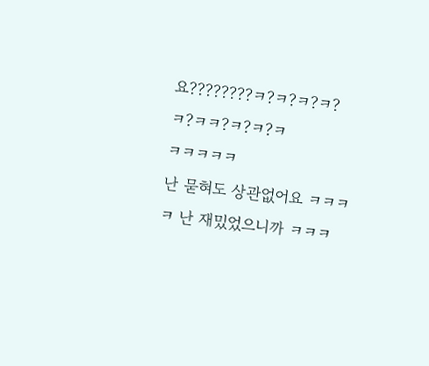요????????ㅋ?ㅋ?ㅋ?ㅋ?ㅋ?ㅋㅋ?ㅋ?ㅋ?ㅋ
ㅋㅋㅋㅋㅋ
난 묻혀도 상관없어요 ㅋㅋㅋㅋ 난 재밌었으니까 ㅋㅋㅋ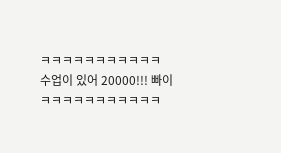ㅋㅋㅋㅋㅋㅋㅋㅋㅋㅋㅋ
수업이 있어 20000!!! 빠이 ㅋㅋㅋㅋㅋㅋㅋㅋㅋㅋㅋ